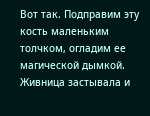Вот так. Подправим эту кость маленьким толчком, огладим ее магической дымкой. Живница застывала и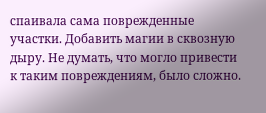спаивала сама поврежденные участки. Добавить магии в сквозную дыру. Не думать, что могло привести к таким повреждениям, было сложно.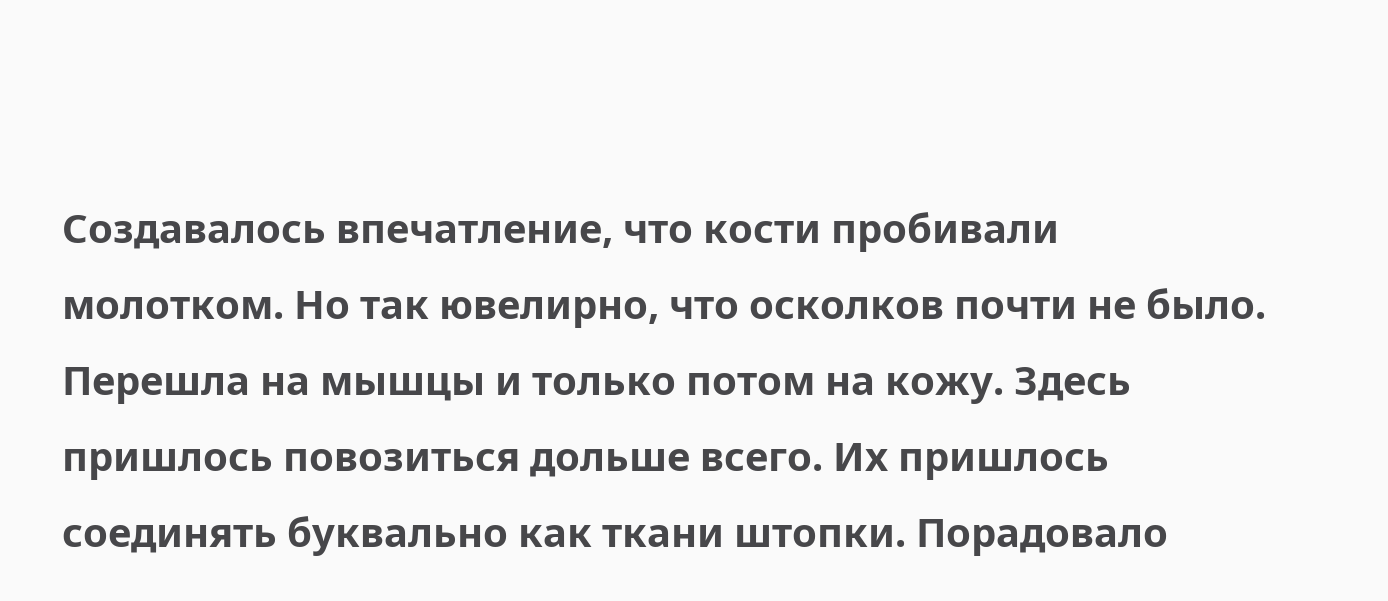Создавалось впечатление, что кости пробивали молотком. Но так ювелирно, что осколков почти не было. Перешла на мышцы и только потом на кожу. Здесь пришлось повозиться дольше всего. Их пришлось соединять буквально как ткани штопки. Порадовало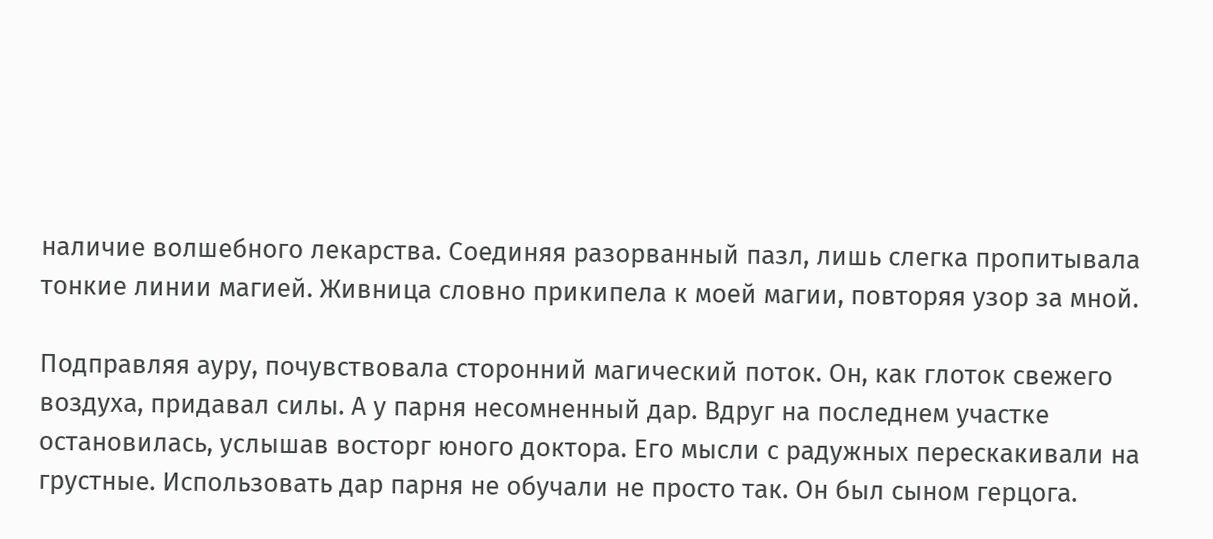наличие волшебного лекарства. Соединяя разорванный пазл, лишь слегка пропитывала тонкие линии магией. Живница словно прикипела к моей магии, повторяя узор за мной.

Подправляя ауру, почувствовала сторонний магический поток. Он, как глоток свежего воздуха, придавал силы. А у парня несомненный дар. Вдруг на последнем участке остановилась, услышав восторг юного доктора. Его мысли с радужных перескакивали на грустные. Использовать дар парня не обучали не просто так. Он был сыном герцога.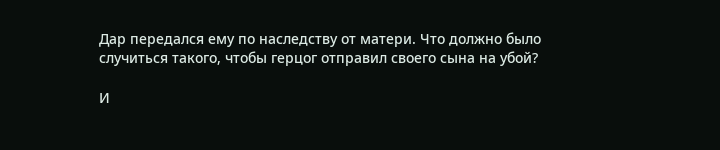Дар передался ему по наследству от матери. Что должно было случиться такого, чтобы герцог отправил своего сына на убой?

И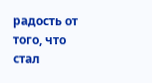радость от того, что стал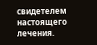свидетелем настоящего лечения.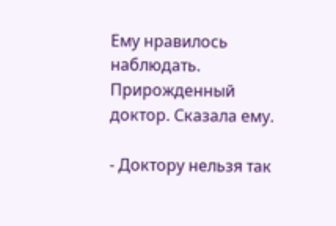Ему нравилось наблюдать. Прирожденный доктор. Сказала ему.

- Доктору нельзя так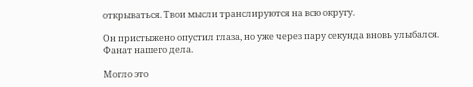открываться. Твои мысли транслируются на всю округу.

Он пристыжено опустил глаза, но уже через пару секунда вновь улыбался. Фанат нашего дела.

Могло это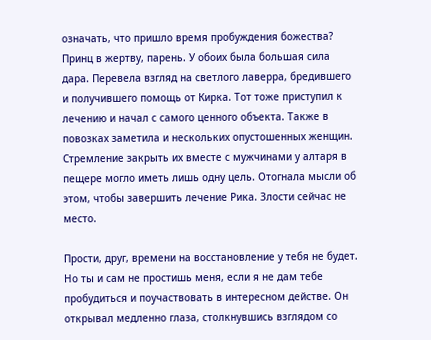означать, что пришло время пробуждения божества? Принц в жертву, парень. У обоих была большая сила дара. Перевела взгляд на светлого лаверра, бредившего и получившего помощь от Кирка. Тот тоже приступил к лечению и начал с самого ценного объекта. Также в повозках заметила и нескольких опустошенных женщин. Стремление закрыть их вместе с мужчинами у алтаря в пещере могло иметь лишь одну цель. Отогнала мысли об этом, чтобы завершить лечение Рика. Злости сейчас не место.

Прости, друг, времени на восстановление у тебя не будет. Но ты и сам не простишь меня, если я не дам тебе пробудиться и поучаствовать в интересном действе. Он открывал медленно глаза, столкнувшись взглядом со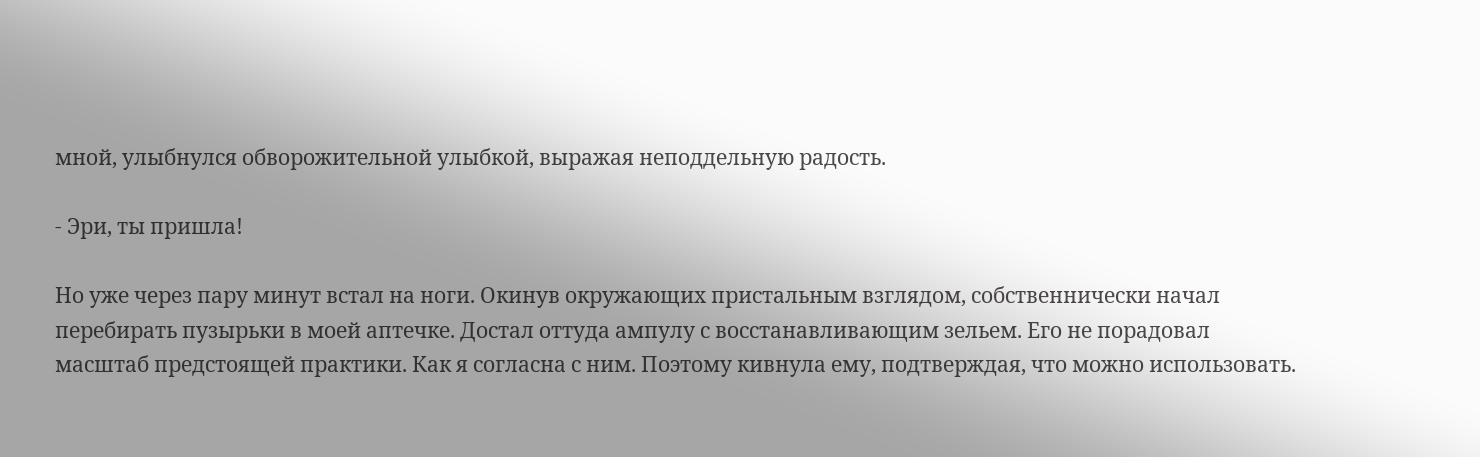мной, улыбнулся обворожительной улыбкой, выражая неподдельную радость.

- Эри, ты пришла!

Но уже через пару минут встал на ноги. Окинув окружающих пристальным взглядом, собственнически начал перебирать пузырьки в моей аптечке. Достал оттуда ампулу с восстанавливающим зельем. Его не порадовал масштаб предстоящей практики. Как я согласна с ним. Поэтому кивнула ему, подтверждая, что можно использовать.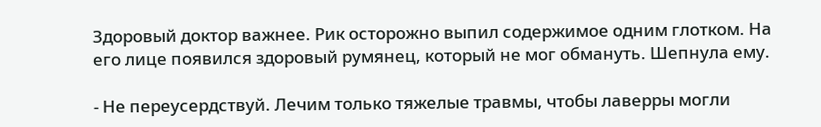Здоровый доктор важнее. Рик осторожно выпил содержимое одним глотком. На его лице появился здоровый румянец, который не мог обмануть. Шепнула ему.

- Не переусердствуй. Лечим только тяжелые травмы, чтобы лаверры могли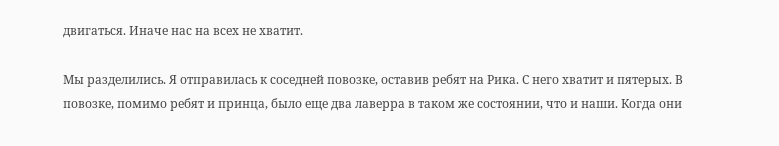двигаться. Иначе нас на всех не хватит.

Мы разделились. Я отправилась к соседней повозке, оставив ребят на Рика. С него хватит и пятерых. В повозке, помимо ребят и принца, было еще два лаверра в таком же состоянии, что и наши. Когда они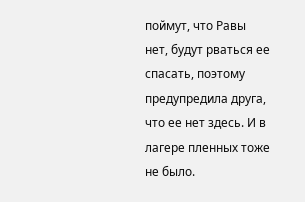поймут, что Равы нет, будут рваться ее спасать, поэтому предупредила друга, что ее нет здесь. И в лагере пленных тоже не было.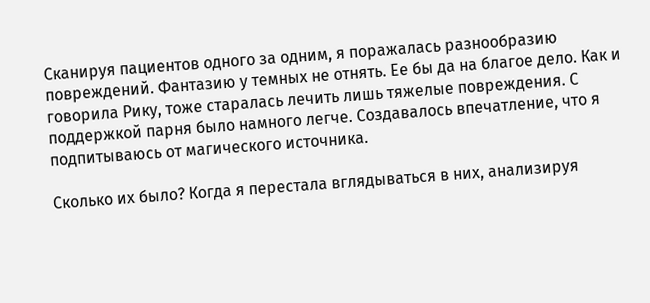Сканируя пациентов одного за одним, я поражалась разнообразию повреждений. Фантазию у темных не отнять. Ее бы да на благое дело. Как и говорила Рику, тоже старалась лечить лишь тяжелые повреждения. С поддержкой парня было намного легче. Создавалось впечатление, что я подпитываюсь от магического источника.

Сколько их было? Когда я перестала вглядываться в них, анализируя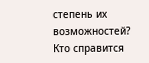степень их возможностей? Кто справится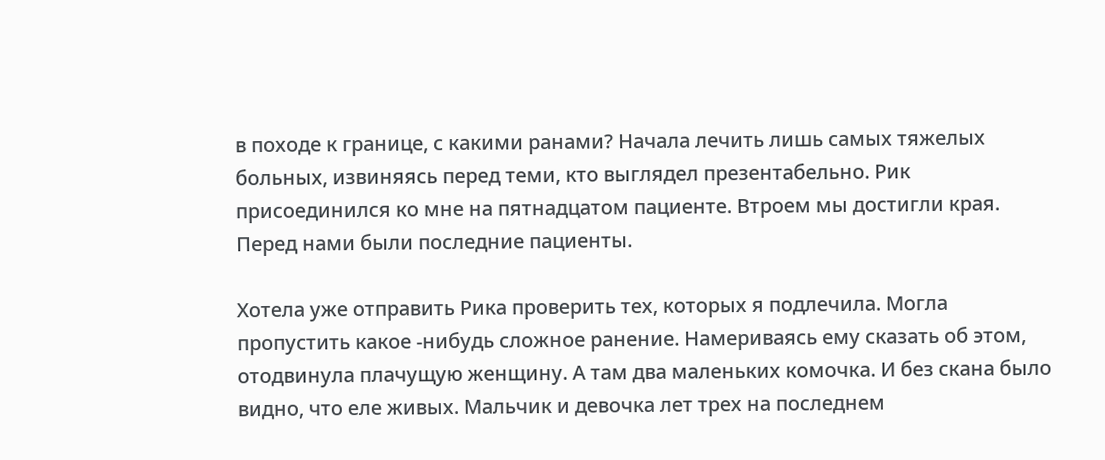в походе к границе, с какими ранами? Начала лечить лишь самых тяжелых больных, извиняясь перед теми, кто выглядел презентабельно. Рик присоединился ко мне на пятнадцатом пациенте. Втроем мы достигли края. Перед нами были последние пациенты.

Хотела уже отправить Рика проверить тех, которых я подлечила. Могла пропустить какое -нибудь сложное ранение. Намериваясь ему сказать об этом, отодвинула плачущую женщину. А там два маленьких комочка. И без скана было видно, что еле живых. Мальчик и девочка лет трех на последнем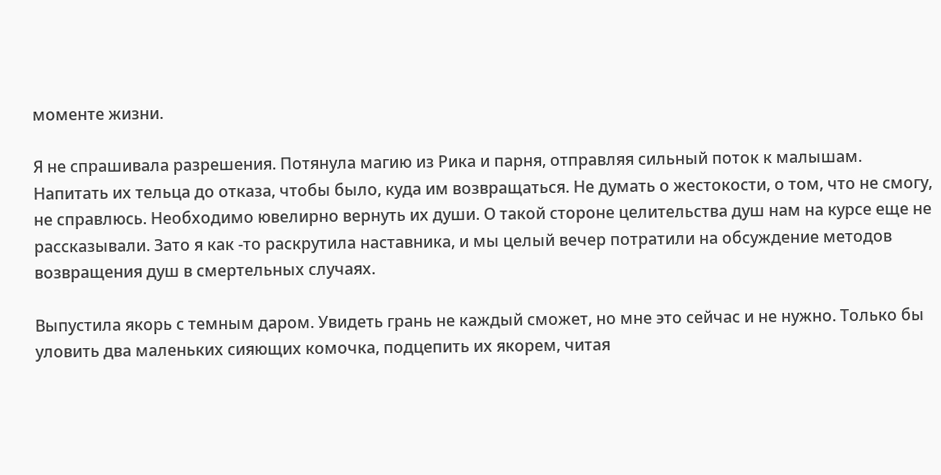моменте жизни.

Я не спрашивала разрешения. Потянула магию из Рика и парня, отправляя сильный поток к малышам. Напитать их тельца до отказа, чтобы было, куда им возвращаться. Не думать о жестокости, о том, что не смогу, не справлюсь. Необходимо ювелирно вернуть их души. О такой стороне целительства душ нам на курсе еще не рассказывали. Зато я как -то раскрутила наставника, и мы целый вечер потратили на обсуждение методов возвращения душ в смертельных случаях.

Выпустила якорь с темным даром. Увидеть грань не каждый сможет, но мне это сейчас и не нужно. Только бы уловить два маленьких сияющих комочка, подцепить их якорем, читая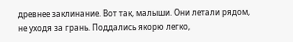древнее заклинание. Вот так, малыши. Они летали рядом, не уходя за грань. Поддались якорю легко,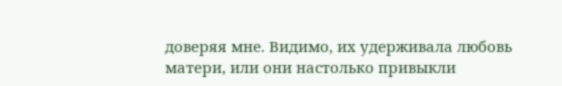доверяя мне. Видимо, их удерживала любовь матери, или они настолько привыкли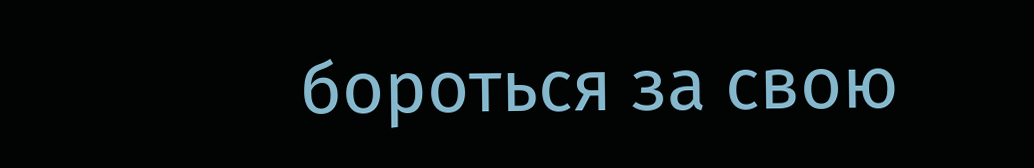бороться за свою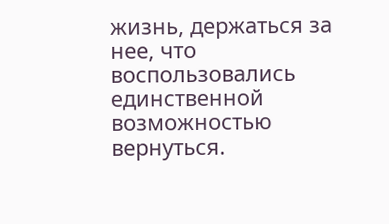жизнь, держаться за нее, что воспользовались единственной возможностью вернуться.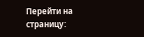Перейти на страницу: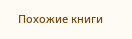Похожие книги